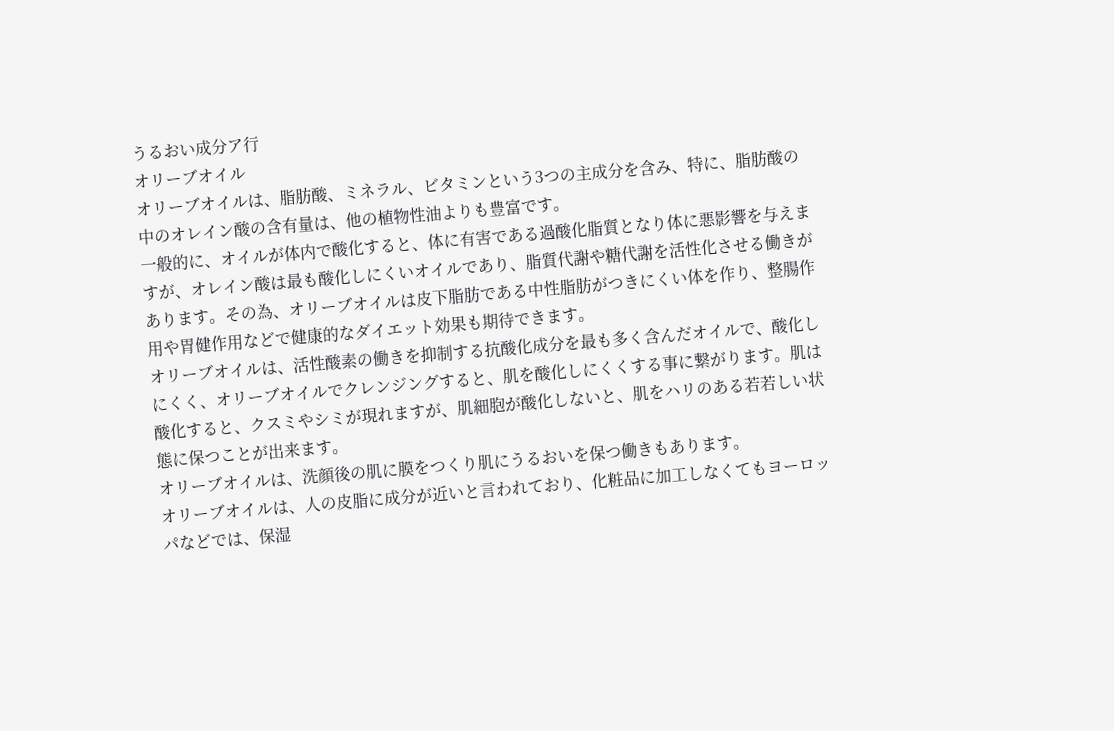うるおい成分ア行
オリーブオイル
オリーブオイルは、脂肪酸、ミネラル、ビタミンという3つの主成分を含み、特に、脂肪酸の中のオレイン酸の含有量は、他の植物性油よりも豊富です。
一般的に、オイルが体内で酸化すると、体に有害である過酸化脂質となり体に悪影響を与えますが、オレイン酸は最も酸化しにくいオイルであり、脂質代謝や糖代謝を活性化させる働きがあります。その為、オリーブオイルは皮下脂肪である中性脂肪がつきにくい体を作り、整腸作用や胃健作用などで健康的なダイエット効果も期待できます。
オリーブオイルは、活性酸素の働きを抑制する抗酸化成分を最も多く含んだオイルで、酸化しにくく、オリーブオイルでクレンジングすると、肌を酸化しにくくする事に繋がります。肌は酸化すると、クスミやシミが現れますが、肌細胞が酸化しないと、肌をハリのある若若しい状態に保つことが出来ます。
オリーブオイルは、洗顔後の肌に膜をつくり肌にうるおいを保つ働きもあります。
オリーブオイルは、人の皮脂に成分が近いと言われており、化粧品に加工しなくてもヨーロッパなどでは、保湿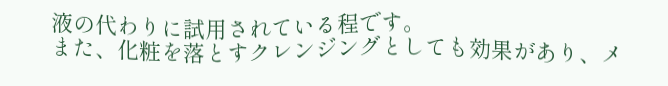液の代わりに試用されている程です。
また、化粧を落とすクレンジングとしても効果があり、メ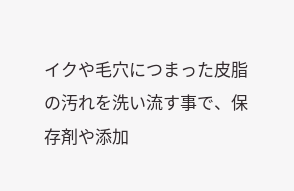イクや毛穴につまった皮脂の汚れを洗い流す事で、保存剤や添加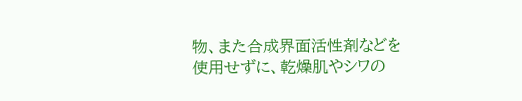物、また合成界面活性剤などを使用せずに、乾燥肌やシワの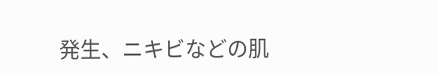発生、ニキビなどの肌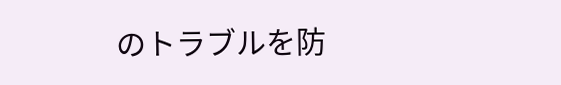のトラブルを防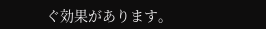ぐ効果があります。